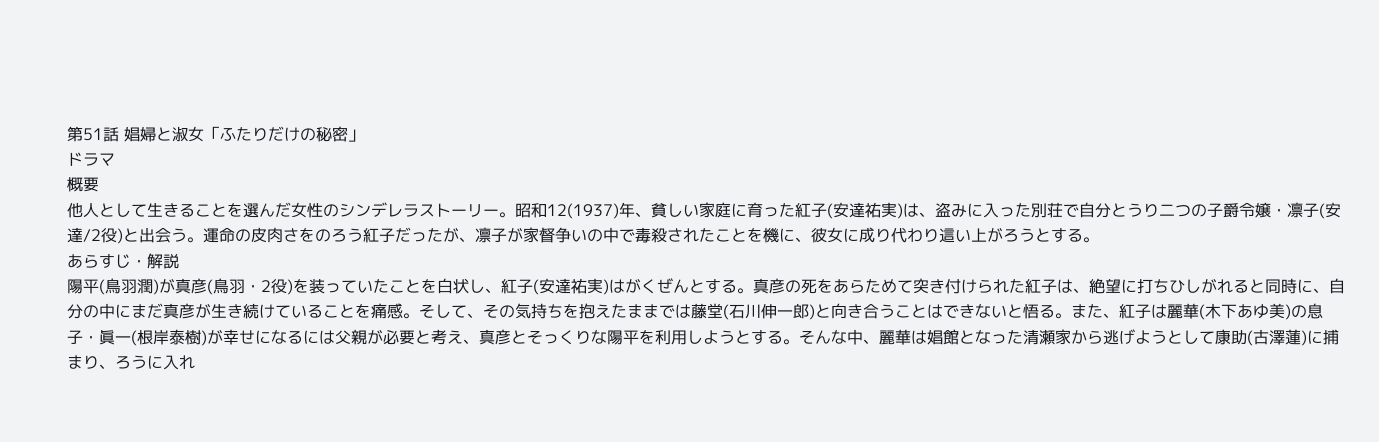第51話 娼婦と淑女「ふたりだけの秘密」
ドラマ
概要
他人として生きることを選んだ女性のシンデレラストーリー。昭和12(1937)年、貧しい家庭に育った紅子(安達祐実)は、盗みに入った別荘で自分とうり二つの子爵令嬢・凛子(安達/2役)と出会う。運命の皮肉さをのろう紅子だったが、凛子が家督争いの中で毒殺されたことを機に、彼女に成り代わり這い上がろうとする。
あらすじ・解説
陽平(鳥羽潤)が真彦(鳥羽・2役)を装っていたことを白状し、紅子(安達祐実)はがくぜんとする。真彦の死をあらためて突き付けられた紅子は、絶望に打ちひしがれると同時に、自分の中にまだ真彦が生き続けていることを痛感。そして、その気持ちを抱えたままでは藤堂(石川伸一郎)と向き合うことはできないと悟る。また、紅子は麗華(木下あゆ美)の息子・眞一(根岸泰樹)が幸せになるには父親が必要と考え、真彦とそっくりな陽平を利用しようとする。そんな中、麗華は娼館となった清瀬家から逃げようとして康助(古澤蓮)に捕まり、ろうに入れ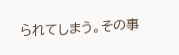られてしまう。その事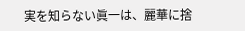実を知らない眞一は、麗華に捨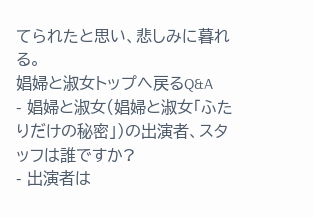てられたと思い、悲しみに暮れる。
娼婦と淑女トップへ戻るQ&A
- 娼婦と淑女(娼婦と淑女「ふたりだけの秘密」)の出演者、スタッフは誰ですか?
- 出演者は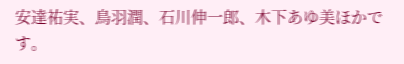安達祐実、鳥羽潤、石川伸一郎、木下あゆ美ほかです。